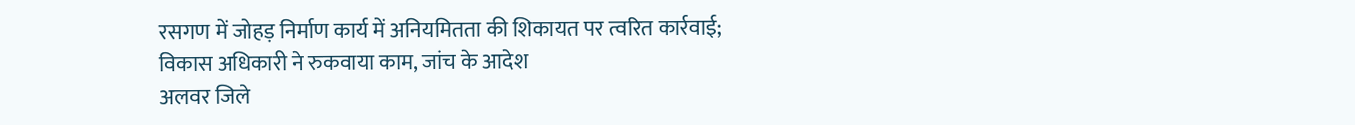रसगण में जोहड़ निर्माण कार्य में अनियमितता की शिकायत पर त्वरित कार्रवाई; विकास अधिकारी ने रुकवाया काम, जांच के आदेश
अलवर जिले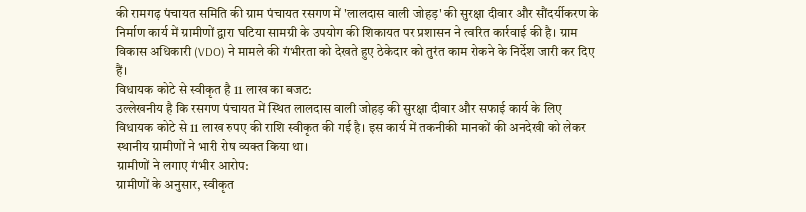की रामगढ़ पंचायत समिति की ग्राम पंचायत रसगण में 'लालदास वाली जोहड़' की सुरक्षा दीवार और सौंदर्यीकरण के निर्माण कार्य में ग्रामीणों द्वारा घटिया सामग्री के उपयोग की शिकायत पर प्रशासन ने त्वरित कार्रवाई की है। ग्राम विकास अधिकारी (VDO) ने मामले की गंभीरता को देखते हुए ठेकेदार को तुरंत काम रोकने के निर्देश जारी कर दिए हैं।
विधायक कोटे से स्वीकृत है 11 लाख का बजट:
उल्लेखनीय है कि रसगण पंचायत में स्थित लालदास वाली जोहड़ की सुरक्षा दीवार और सफाई कार्य के लिए विधायक कोटे से 11 लाख रुपए की राशि स्वीकृत की गई है। इस कार्य में तकनीकी मानकों की अनदेखी को लेकर स्थानीय ग्रामीणों ने भारी रोष व्यक्त किया था।
ग्रामीणों ने लगाए गंभीर आरोप:
ग्रामीणों के अनुसार, स्वीकृत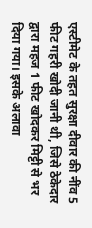एस्टीमेट के तहत सुरक्षा दीवार की नींव 5 फीट गहरी खोदी जानी थी, जिसे ठेकेदार द्वारा महज 1 फीट खोदकर मिट्टी से भर दिया गया। इसके अलावा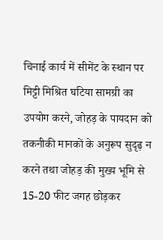चिनाई कार्य में सीमेंट के स्थान पर मिट्टी मिश्रित घटिया सामग्री का उपयोग करने, जोहड़ के पायदान को तकनीकी मानकों के अनुरूप सुदृढ़ न करने तथा जोहड़ की मुख्य भूमि से 15-20 फीट जगह छोड़कर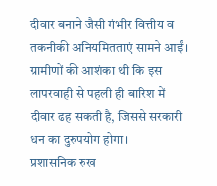दीवार बनाने जैसी गंभीर वित्तीय व तकनीकी अनियमितताएं सामने आईं। ग्रामीणों की आशंका थी कि इस लापरवाही से पहली ही बारिश में दीवार ढह सकती है, जिससे सरकारी धन का दुरुपयोग होगा।
प्रशासनिक रुख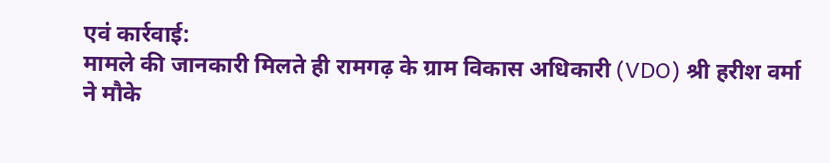एवं कार्रवाई:
मामले की जानकारी मिलते ही रामगढ़ के ग्राम विकास अधिकारी (VDO) श्री हरीश वर्मा ने मौके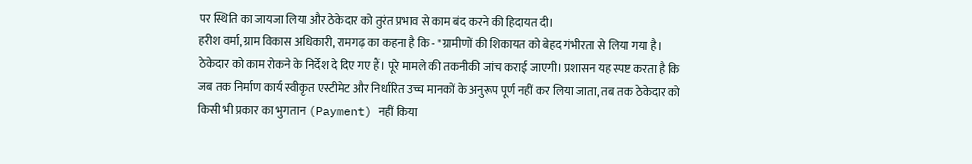पर स्थिति का जायजा लिया और ठेकेदार को तुरंत प्रभाव से काम बंद करने की हिदायत दी।
हरीश वर्मा, ग्राम विकास अधिकारी, रामगढ़ का कहना है कि - "ग्रामीणों की शिकायत को बेहद गंभीरता से लिया गया है। ठेकेदार को काम रोकने के निर्देश दे दिए गए हैं। पूरे मामले की तकनीकी जांच कराई जाएगी। प्रशासन यह स्पष्ट करता है कि जब तक निर्माण कार्य स्वीकृत एस्टीमेट और निर्धारित उच्च मानकों के अनुरूप पूर्ण नहीं कर लिया जाता, तब तक ठेकेदार को किसी भी प्रकार का भुगतान (Payment) नहीं किया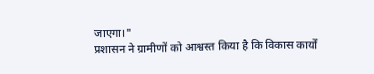जाएगा।"
प्रशासन ने ग्रामीणों को आश्वस्त किया है कि विकास कार्यों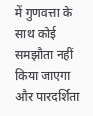में गुणवत्ता के साथ कोई समझौता नहीं किया जाएगा और पारदर्शिता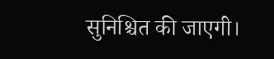सुनिश्चित की जाएगी।